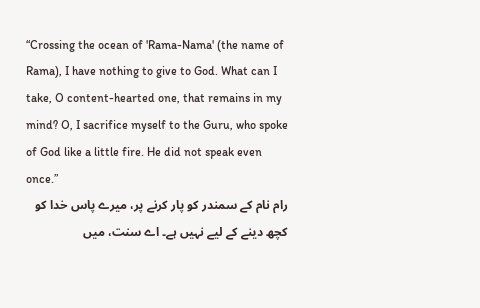“Crossing the ocean of 'Rama-Nama' (the name of Rama), I have nothing to give to God. What can I take, O content-hearted one, that remains in my mind? O, I sacrifice myself to the Guru, who spoke of God like a little fire. He did not speak even once.”
رام نام کے سمندر کو پار کرنے پر، میرے پاس خدا کو کچھ دینے کے لیے نہیں ہے۔ اے سنت، میں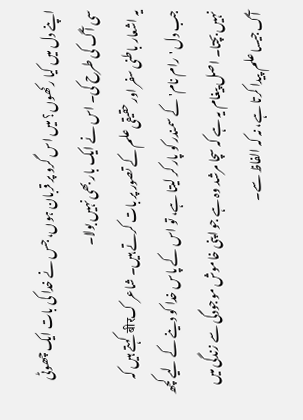اپنے دل میں کیا رکھوں؟ میں اس گرو پر قربان ہوں، جس نے خدا کی بات ایک چھوٹی سی آگ کی طرح کی۔ اس نے ایک بار بھی نہیں بولا۔
یہ اشعار باطنی سفر اور حقیقی علم کے تصور پر بات کرتے ہیں۔ شاعر کबीर کہتے ہیں کہ جب دل 'رام نام' کے سمندر کو پار کر لیتا ہے، تو اس کے پاس خدا کو دینے کے لیے کچھ نہیں بچتا۔ اصل پیغام یہ ہے کہ سچا مرشد وہ ہے جو اپنی خاموش موجودگی سے زندگی میں آگ جیسا علم پیدا کرتا ہے، نہ کہ الفاظ سے۔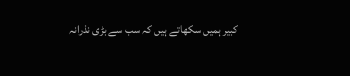کبیر ہمیں سکھاتے ہیں کہ سب سے بڑی نذرانہ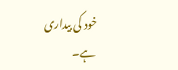خود کی بیداری ہے۔